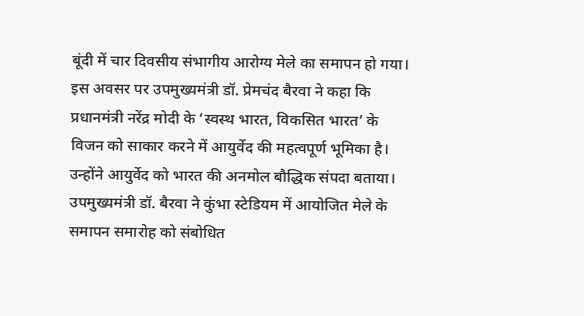बूंदी में चार दिवसीय संभागीय आरोग्य मेले का समापन हो गया। इस अवसर पर उपमुख्यमंत्री डॉ. प्रेमचंद बैरवा ने कहा कि प्रधानमंत्री नरेंद्र मोदी के ‘स्वस्थ भारत, विकसित भारत’ के विजन को साकार करने में आयुर्वेद की महत्वपूर्ण भूमिका है। उन्होंने आयुर्वेद को भारत की अनमोल बौद्धिक संपदा बताया।
उपमुख्यमंत्री डॉ. बैरवा ने कुंभा स्टेडियम में आयोजित मेले के समापन समारोह को संबोधित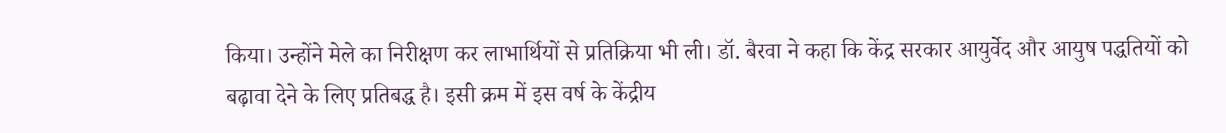किया। उन्होंने मेले का निरीक्षण कर लाभार्थियों से प्रतिक्रिया भी ली। डॉ. बैरवा ने कहा कि केंद्र सरकार आयुर्वेद और आयुष पद्धतियों को बढ़ावा देने के लिए प्रतिबद्ध है। इसी क्रम में इस वर्ष के केंद्रीय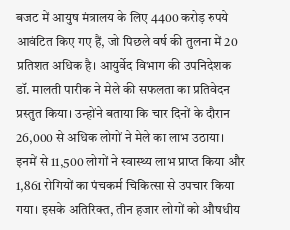बजट में आयुष मंत्रालय के लिए 4400 करोड़ रुपये आवंटित किए गए हैं, जो पिछले वर्ष की तुलना में 20 प्रतिशत अधिक है। आयुर्वेद विभाग की उपनिदेशक डॉ. मालती पारीक ने मेले की सफलता का प्रतिवेदन प्रस्तुत किया। उन्होंने बताया कि चार दिनों के दौरान 26,000 से अधिक लोगों ने मेले का लाभ उठाया। इनमें से 11,500 लोगों ने स्वास्थ्य लाभ प्राप्त किया और 1,861 रोगियों का पंचकर्म चिकित्सा से उपचार किया गया। इसके अतिरिक्त, तीन हजार लोगों को औषधीय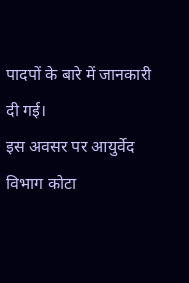पादपों के बारे में जानकारी दी गई।
इस अवसर पर आयुर्वेद विभाग कोटा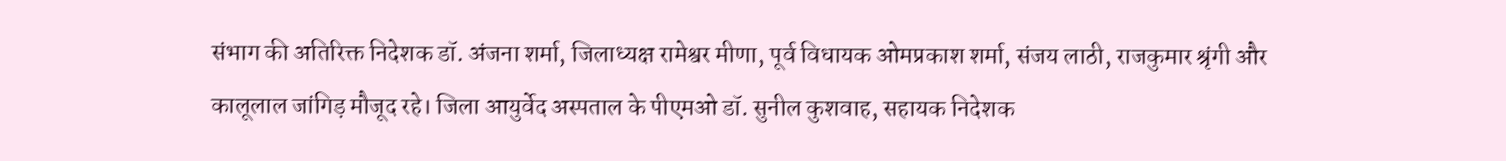संभाग की अतिरिक्त निदेशक डॉ. अंजना शर्मा, जिलाध्यक्ष रामेश्वर मीणा, पूर्व विधायक ओमप्रकाश शर्मा, संजय लाठी, राजकुमार श्रृंगी और कालूलाल जांगिड़ मौजूद रहे। जिला आयुर्वेद अस्पताल के पीएमओ डॉ. सुनील कुशवाह, सहायक निदेशक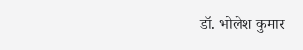डॉ. भोलेश कुमार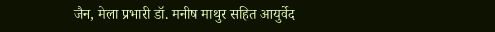जैन, मेला प्रभारी डॉ. मनीष माथुर सहित आयुर्वेद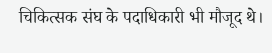चिकित्सक संघ के पदाधिकारी भी मौजूद थे।